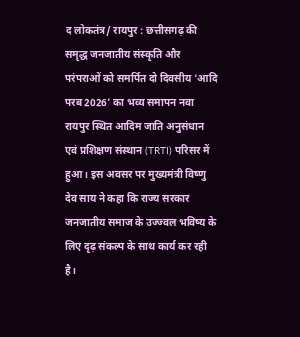द लोकतंत्र/ रायपुर : छत्तीसगढ़ की समृद्ध जनजातीय संस्कृति और परंपराओं को समर्पित दो दिवसीय ‘आदि परब 2026’ का भव्य समापन नवा रायपुर स्थित आदिम जाति अनुसंधान एवं प्रशिक्षण संस्थान (TRTI) परिसर में हुआ। इस अवसर पर मुख्यमंत्री विष्णु देव साय ने कहा कि राज्य सरकार जनजातीय समाज के उज्ज्वल भविष्य के लिए दृढ़ संकल्प के साथ कार्य कर रही है।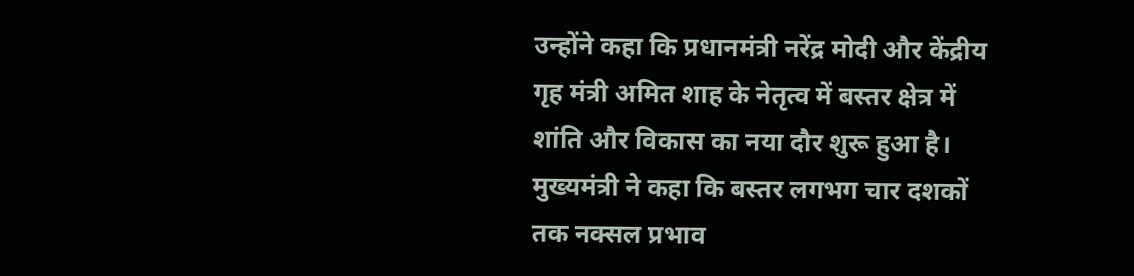उन्होंने कहा कि प्रधानमंत्री नरेंद्र मोदी और केंद्रीय गृह मंत्री अमित शाह के नेतृत्व में बस्तर क्षेत्र में शांति और विकास का नया दौर शुरू हुआ है।
मुख्यमंत्री ने कहा कि बस्तर लगभग चार दशकों तक नक्सल प्रभाव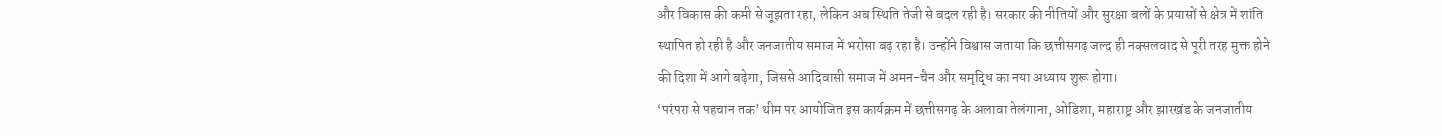और विकास की कमी से जूझता रहा, लेकिन अब स्थिति तेजी से बदल रही है। सरकार की नीतियों और सुरक्षा बलों के प्रयासों से क्षेत्र में शांति स्थापित हो रही है और जनजातीय समाज में भरोसा बढ़ रहा है। उन्होंने विश्वास जताया कि छत्तीसगढ़ जल्द ही नक्सलवाद से पूरी तरह मुक्त होने की दिशा में आगे बढ़ेगा, जिससे आदिवासी समाज में अमन-चैन और समृद्धि का नया अध्याय शुरू होगा।
‘परंपरा से पहचान तक’ थीम पर आयोजित इस कार्यक्रम में छत्तीसगढ़ के अलावा तेलंगाना, ओडिशा, महाराष्ट्र और झारखंड के जनजातीय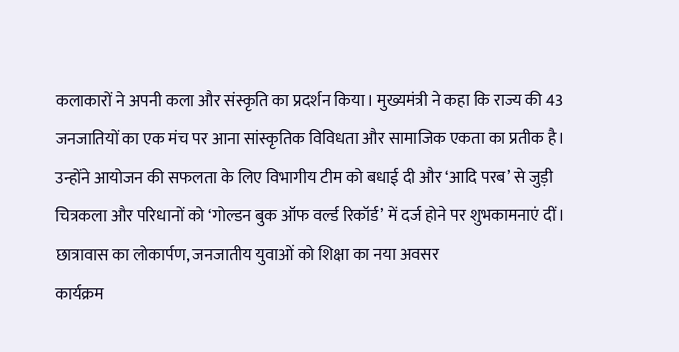कलाकारों ने अपनी कला और संस्कृति का प्रदर्शन किया। मुख्यमंत्री ने कहा कि राज्य की 43 जनजातियों का एक मंच पर आना सांस्कृतिक विविधता और सामाजिक एकता का प्रतीक है। उन्होंने आयोजन की सफलता के लिए विभागीय टीम को बधाई दी और ‘आदि परब’ से जुड़ी चित्रकला और परिधानों को ‘गोल्डन बुक ऑफ वर्ल्ड रिकॉर्ड’ में दर्ज होने पर शुभकामनाएं दीं।
छात्रावास का लोकार्पण, जनजातीय युवाओं को शिक्षा का नया अवसर
कार्यक्रम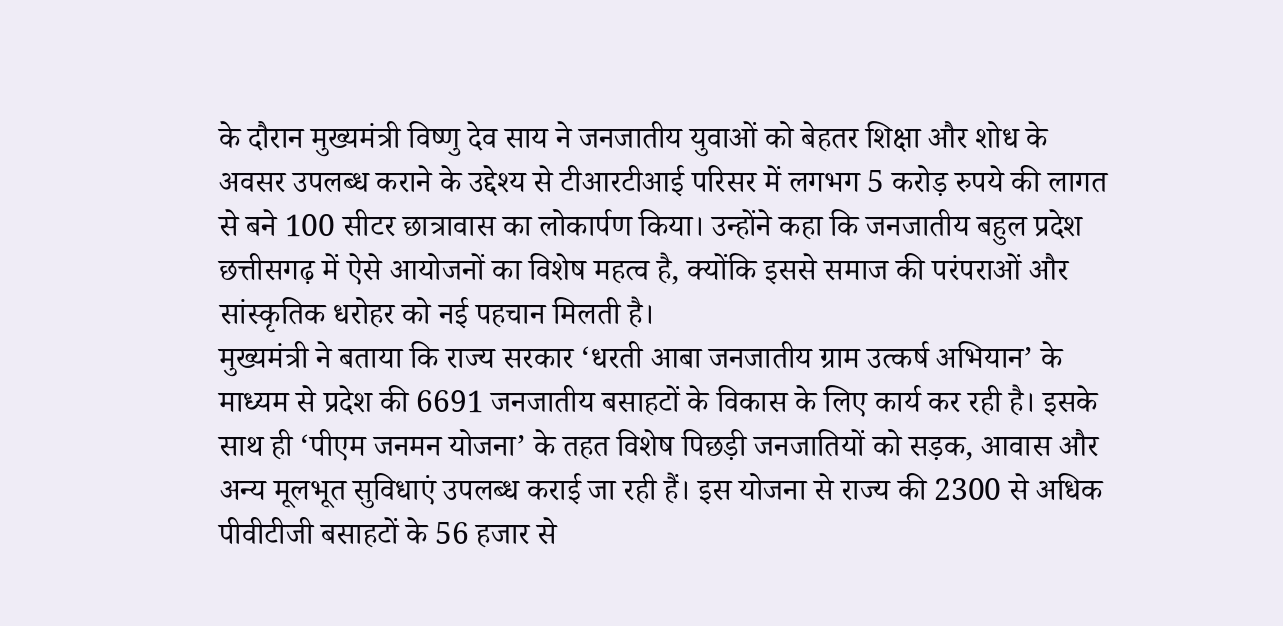के दौरान मुख्यमंत्री विष्णु देव साय ने जनजातीय युवाओं को बेहतर शिक्षा और शोध के अवसर उपलब्ध कराने के उद्देश्य से टीआरटीआई परिसर में लगभग 5 करोड़ रुपये की लागत से बने 100 सीटर छात्रावास का लोकार्पण किया। उन्होंने कहा कि जनजातीय बहुल प्रदेश छत्तीसगढ़ में ऐसे आयोजनों का विशेष महत्व है, क्योंकि इससे समाज की परंपराओं और सांस्कृतिक धरोहर को नई पहचान मिलती है।
मुख्यमंत्री ने बताया कि राज्य सरकार ‘धरती आबा जनजातीय ग्राम उत्कर्ष अभियान’ के माध्यम से प्रदेश की 6691 जनजातीय बसाहटों के विकास के लिए कार्य कर रही है। इसके साथ ही ‘पीएम जनमन योजना’ के तहत विशेष पिछड़ी जनजातियों को सड़क, आवास और अन्य मूलभूत सुविधाएं उपलब्ध कराई जा रही हैं। इस योजना से राज्य की 2300 से अधिक पीवीटीजी बसाहटों के 56 हजार से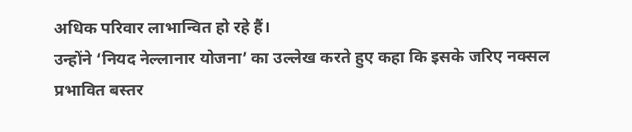अधिक परिवार लाभान्वित हो रहे हैं।
उन्होंने ‘नियद नेल्लानार योजना’ का उल्लेख करते हुए कहा कि इसके जरिए नक्सल प्रभावित बस्तर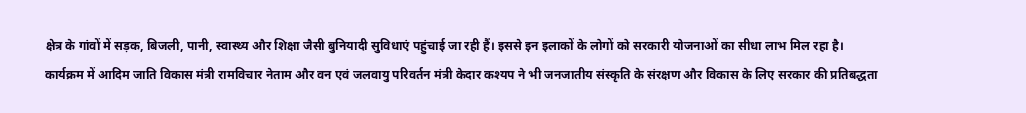क्षेत्र के गांवों में सड़क, बिजली, पानी, स्वास्थ्य और शिक्षा जैसी बुनियादी सुविधाएं पहुंचाई जा रही हैं। इससे इन इलाकों के लोगों को सरकारी योजनाओं का सीधा लाभ मिल रहा है।
कार्यक्रम में आदिम जाति विकास मंत्री रामविचार नेताम और वन एवं जलवायु परिवर्तन मंत्री केदार कश्यप ने भी जनजातीय संस्कृति के संरक्षण और विकास के लिए सरकार की प्रतिबद्धता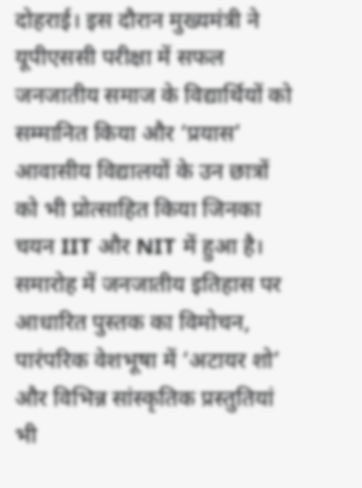दोहराई। इस दौरान मुख्यमंत्री ने यूपीएससी परीक्षा में सफल जनजातीय समाज के विद्यार्थियों को सम्मानित किया और ‘प्रयास’ आवासीय विद्यालयों के उन छात्रों को भी प्रोत्साहित किया जिनका चयन IIT और NIT में हुआ है। समारोह में जनजातीय इतिहास पर आधारित पुस्तक का विमोचन, पारंपरिक वेशभूषा में ‘अटायर शो’ और विभिन्न सांस्कृतिक प्रस्तुतियां भी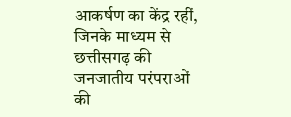आकर्षण का केंद्र रहीं, जिनके माध्यम से छत्तीसगढ़ की जनजातीय परंपराओं की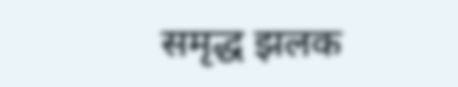समृद्ध झलक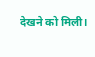देखने को मिली।